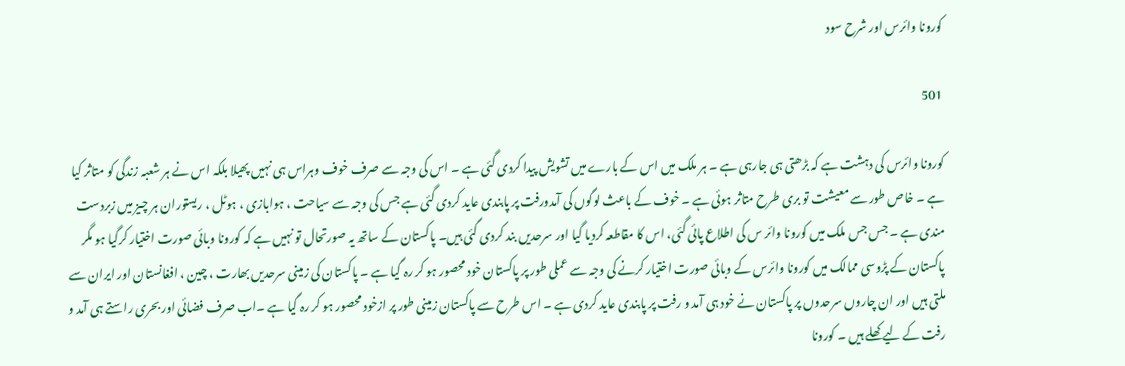کورونا وائرس اور شرح سود

501

کورونا وائرس کی دہشت ہے کہ بڑھتی ہی جارہی ہے ۔ ہر ملک میں اس کے بارے میں تشویش پیدا کردی گئی ہے ۔ اس کی وجہ سے صرف خوف وہراس ہی نہیں پھیلا بلکہ اس نے ہر شعبہ زندگی کو متاثر کیا ہے ۔ خاص طور سے معیشت تو بری طرح متاثر ہوئی ہے ۔ خوف کے باعث لوگوں کی آمدورفت پر پابندی عاید کردی گئی ہے جس کی وجہ سے سیاحت ، ہوابازی ، ہوٹل ، ریستوران ہر چیز میں زبردست مندی ہے ۔ جس جس ملک میں کورونا وائر س کی اطلاع پائی گئی، اس کا مقاطعہ کردیا گیا اور سرحدیں بند کردی گئی ہیں۔ پاکستان کے ساتھ یہ صورتحال تو نہیں ہے کہ کورونا وبائی صورت اختیار کرگیا ہو مگر پاکستان کے پڑوسی ممالک میں کورونا وائرس کے وبائی صورت اختیار کرنے کی وجہ سے عملی طور پر پاکستان خود محصور ہو کر رہ گیا ہے ۔ پاکستان کی زمینی سرحدیں بھارت ، چین ، افغانستان اور ایران سے ملتی ہیں اور ان چاروں سرحدوں پر پاکستان نے خود ہی آمد و رفت پر پابندی عاید کردی ہے ۔ اس طرح سے پاکستان زمینی طور پر ازخود محصور ہو کر رہ گیا ہے ۔اب صرف فضائی اور بحری راستے ہی آمد و رفت کے لیے کھلے ہیں ۔ کورونا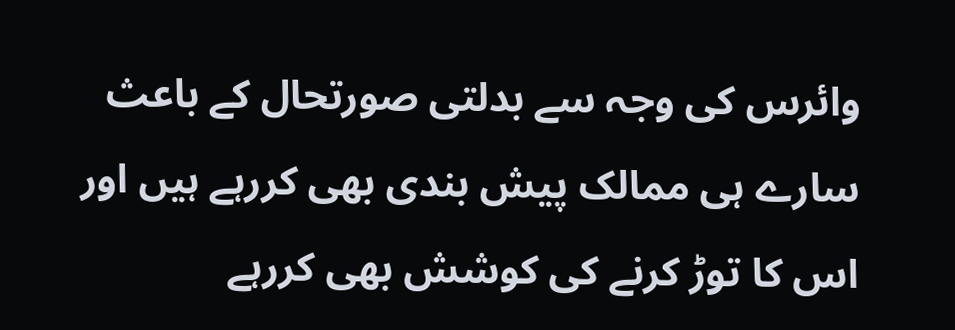وائرس کی وجہ سے بدلتی صورتحال کے باعث سارے ہی ممالک پیش بندی بھی کررہے ہیں اور اس کا توڑ کرنے کی کوشش بھی کررہے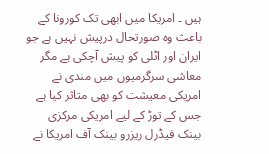ہیں ۔ امریکا میں ابھی تک کورونا کے باعث وہ صورتحال درپیش نہیں ہے جو ایران اور اٹلی کو پیش آچکی ہے مگر معاشی سرگرمیوں میں مندی نے امریکی معیشت کو بھی متاثر کیا ہے جس کے توڑ کے لیے امریکی مرکزی بینک فیڈرل ریزرو بینک آف امریکا نے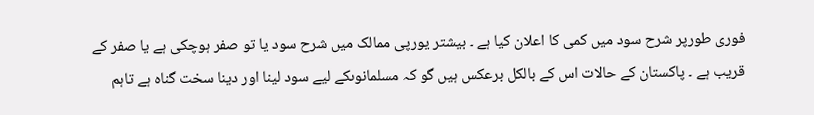فوری طورپر شرح سود میں کمی کا اعلان کیا ہے ۔ بیشتر یورپی ممالک میں شرح سود یا تو صفر ہوچکی ہے یا صفر کے قریب ہے ۔ پاکستان کے حالات اس کے بالکل برعکس ہیں گو کہ مسلمانوںکے لیے سود لینا اور دینا سخت گناہ ہے تاہم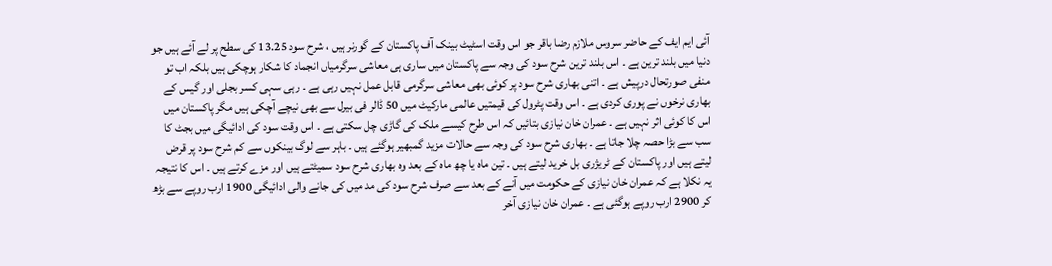آئی ایم ایف کے حاضر سروس ملازم رضا باقر جو اس وقت اسٹیٹ بینک آف پاکستان کے گورنر ہیں ، شرح سود 13.25 کی سطح پر لے آئے ہیں جو دنیا میں بلند ترین ہے ۔ اس بلند ترین شرح سود کی وجہ سے پاکستان میں ساری ہی معاشی سرگرمیاں انجماد کا شکار ہوچکی ہیں بلکہ اب تو منفی صورتحال درپیش ہے ۔ اتنی بھاری شرح سود پر کوئی بھی معاشی سرگرمی قابل عمل نہیں رہی ہے ۔ رہی سہی کسر بجلی اور گیس کے بھاری نرخوں نے پوری کردی ہے ۔ اس وقت پٹرول کی قیمتیں عالمی مارکیٹ میں 50 ڈالر فی بیرل سے بھی نیچے آچکی ہیں مگر پاکستان میں اس کا کوئی اثر نہیں ہے ۔ عمران خان نیازی بتائیں کہ اس طرح کیسے ملک کی گاڑی چل سکتی ہے ۔ اس وقت سود کی ادائیگی میں بجٹ کا سب سے بڑا حصہ چلا جاتا ہے ۔ بھاری شرح سود کی وجہ سے حالات مزید گمبھیر ہوگئے ہیں ۔ باہر سے لوگ بینکوں سے کم شرح سود پر قرض لیتے ہیں اور پاکستان کے ٹریژری بل خرید لیتے ہیں ۔ تین ماہ یا چھ ماہ کے بعد وہ بھاری شرح سود سمیٹتے ہیں اور مزے کرتے ہیں ۔ اس کا نتیجہ یہ نکلا ہے کہ عمران خان نیازی کے حکومت میں آنے کے بعد سے صرف شرح سود کی مد میں کی جانے والی ادائیگی 1900 ارب روپے سے بڑھ کر 2900 ارب روپے ہوگئی ہے ۔ عمران خان نیازی آخر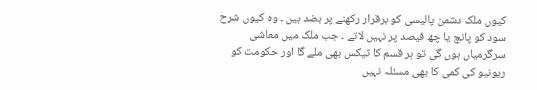کیوں ملک دشمن پالیسی کو برقرار رکھنے پر بضد ہیں ۔ وہ کیوں شرح سود کو پانچ یا چھ فیصد پر نہیں لاتے ۔ جب ملک میں معاشی سرگرمیاں ہوں گی تو ہر قسم کا ٹیکس بھی ملے گا اور حکومت کو ریونیو کی کمی کا بھی مسئلہ نہیں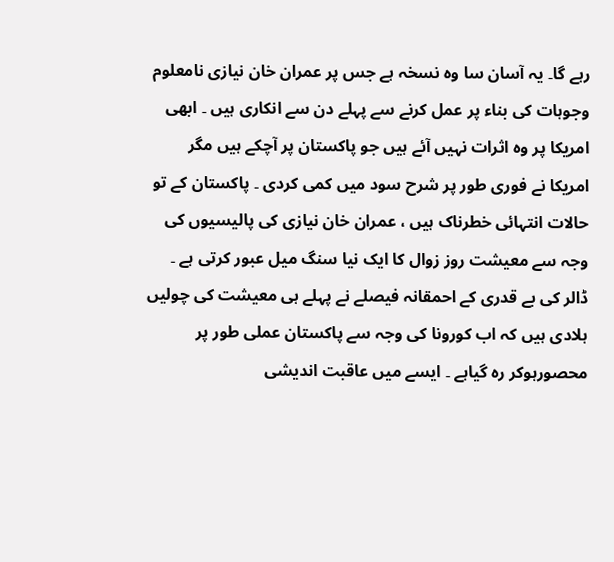رہے گا۔ یہ آسان سا وہ نسخہ ہے جس پر عمران خان نیازی نامعلوم وجوہات کی بناء پر عمل کرنے سے پہلے دن سے انکاری ہیں ۔ ابھی امریکا پر وہ اثرات نہیں آئے ہیں جو پاکستان پر آچکے ہیں مگر امریکا نے فوری طور پر شرح سود میں کمی کردی ۔ پاکستان کے تو حالات انتہائی خطرناک ہیں ، عمران خان نیازی کی پالیسیوں کی وجہ سے معیشت روز زوال کا ایک نیا سنگ میل عبور کرتی ہے ۔ ڈالر کی بے قدری کے احمقانہ فیصلے نے پہلے ہی معیشت کی چولیں ہلادی ہیں کہ اب کورونا کی وجہ سے پاکستان عملی طور پر محصورہوکر رہ گیاہے ۔ ایسے میں عاقبت اندیشی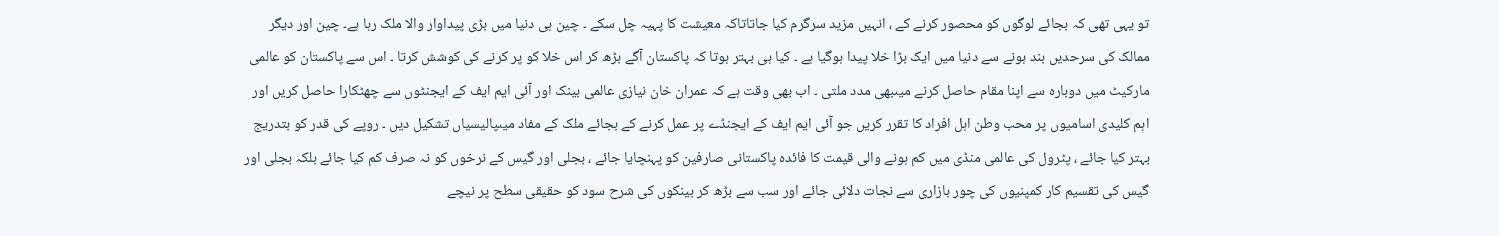تو یہی تھی کہ بجائے لوگوں کو محصور کرنے کے ، انہیں مزید سرگرم کیا جاتاتاکہ معیشت کا پہیہ چل سکے ۔ چین ہی دنیا میں بڑی پیداوار والا ملک رہا ہے۔ چین اور دیگر ممالک کی سرحدیں بند ہونے سے دنیا میں ایک بڑا خلا پیدا ہوگیا ہے ۔ کیا ہی بہتر ہوتا کہ پاکستان آگے بڑھ کر اس خلا کو پر کرنے کی کوشش کرتا ۔ اس سے پاکستان کو عالمی مارکیٹ میں دوبارہ سے اپنا مقام حاصل کرنے میںبھی مدد ملتی ۔ اب بھی وقت ہے کہ عمران خان نیازی عالمی بینک اور آئی ایم ایف کے ایجنٹوں سے چھٹکارا حاصل کریں اور اہم کلیدی اسامیوں پر محب وطن اہل افراد کا تقرر کریں جو آئی ایم ایف کے ایجنڈے پر عمل کرنے کے بجائے ملک کے مفاد میںپالیسیاں تشکیل دیں ۔ روپے کی قدر کو بتدریج بہتر کیا جائے ، پٹرول کی عالمی منڈی میں کم ہونے والی قیمت کا فائدہ پاکستانی صارفین کو پہنچایا جائے ، بجلی اور گیس کے نرخوں کو نہ صرف کم کیا جائے بلکہ بجلی اور گیس کی تقسیم کار کمپنیوں کی چور بازاری سے نجات دلائی جائے اور سب سے بڑھ کر بینکوں کی شرح سود کو حقیقی سطح پر نیچے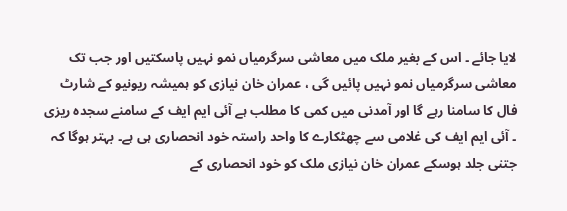لایا جائے ۔ اس کے بغیر ملک میں معاشی سرگرمیاں نمو نہیں پاسکتیں اور جب تک معاشی سرگرمیاں نمو نہیں پائیں گی ، عمران خان نیازی کو ہمیشہ ریونیو کے شارٹ فال کا سامنا رہے گا اور آمدنی میں کمی کا مطلب ہے آئی ایم ایف کے سامنے سجدہ ریزی ۔ آئی ایم ایف کی غلامی سے چھٹکارے کا واحد راستہ خود انحصاری ہی ہے۔ بہتر ہوگا کہ جتنی جلد ہوسکے عمران خان نیازی ملک کو خود انحصاری کے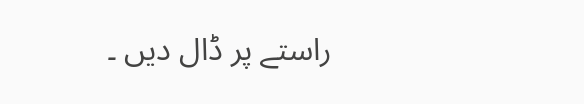راستے پر ڈال دیں ۔